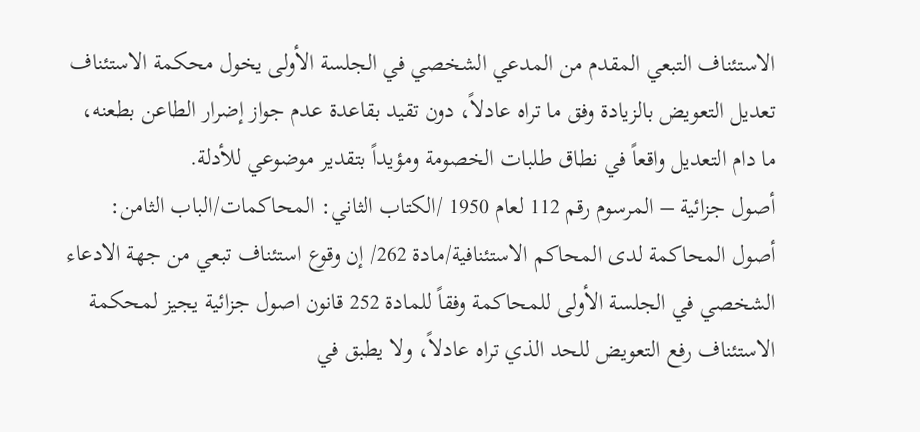الاستئناف التبعي المقدم من المدعي الشخصي في الجلسة الأولى يخول محكمة الاستئناف تعديل التعويض بالزيادة وفق ما تراه عادلاً، دون تقيد بقاعدة عدم جواز إضرار الطاعن بطعنه، ما دام التعديل واقعاً في نطاق طلبات الخصومة ومؤيداً بتقدير موضوعي للأدلة.
أصول جزائية – المرسوم رقم 112 لعام 1950 /الكتاب الثاني: المحاكمات/الباب الثامن: أصول المحاكمة لدى المحاكم الاستئنافية/مادة 262/ إن وقوع استئناف تبعي من جهة الادعاء الشخصي في الجلسة الأولى للمحاكمة وفقاً للمادة 252 قانون اصول جزائية يجيز لمحكمة الاستئناف رفع التعويض للحد الذي تراه عادلاً، ولا يطبق في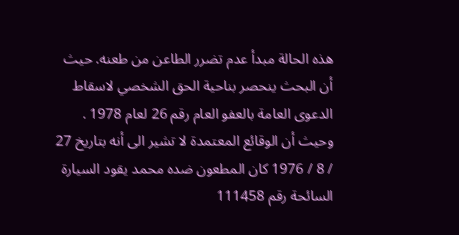هذه الحالة مبدأ عدم تضرر الطاعن من طعنه. حيث أن البحث ينحصر بناحية الحق الشخصي لاسقاط الدعوى العامة بالعفو العام رقم 26 لعام 1978 . وحيث أن الوقائع المعتمدة لا تشير الى أنه بتاريخ 27 / 8 / 1976 كان المطعون ضده محمد يقود السيارة السائحة رقم 111458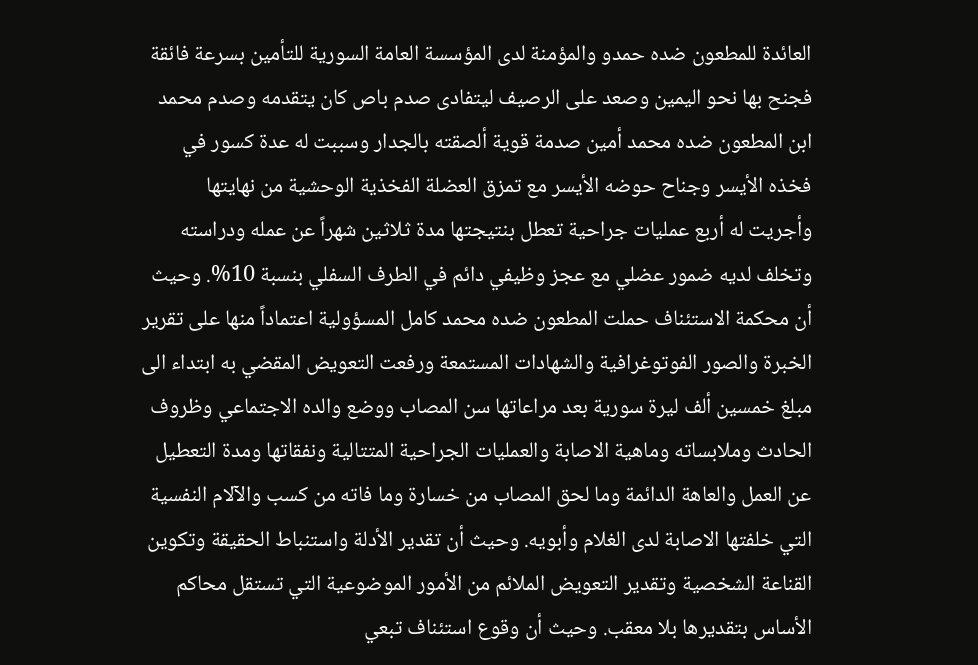العائدة للمطعون ضده حمدو والمؤمنة لدى المؤسسة العامة السورية للتأمين بسرعة فائقة فجنح بها نحو اليمين وصعد على الرصيف ليتفادى صدم باص كان يتقدمه وصدم محمد ابن المطعون ضده محمد أمين صدمة قوية ألصقته بالجدار وسببت له عدة كسور في فخذه الأيسر وجناح حوضه الأيسر مع تمزق العضلة الفخذية الوحشية من نهايتها وأجريت له أربع عمليات جراحية تعطل بنتيجتها مدة ثلاثين شهراً عن عمله ودراسته وتخلف لديه ضمور عضلي مع عجز وظيفي دائم في الطرف السفلي بنسبة 10%. وحيث أن محكمة الاستئناف حملت المطعون ضده محمد كامل المسؤولية اعتماداً منها على تقرير الخبرة والصور الفوتوغرافية والشهادات المستمعة ورفعت التعويض المقضي به ابتداء الى مبلغ خمسين ألف ليرة سورية بعد مراعاتها سن المصاب ووضع والده الاجتماعي وظروف الحادث وملابساته وماهية الاصابة والعمليات الجراحية المتتالية ونفقاتها ومدة التعطيل عن العمل والعاهة الدائمة وما لحق المصاب من خسارة وما فاته من كسب والآلام النفسية التي خلفتها الاصابة لدى الغلام وأبويه. وحيث أن تقدير الأدلة واستنباط الحقيقة وتكوين القناعة الشخصية وتقدير التعويض الملائم من الأمور الموضوعية التي تستقل محاكم الأساس بتقديرها بلا معقب. وحيث أن وقوع استئناف تبعي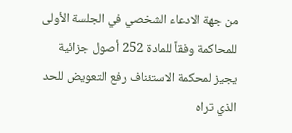من جهة الادعاء الشخصي في الجلسة الأولى للمحاكمة وفقاً للمادة 252 أصول جزائية يجيز لمحكمة الاستئناف رفع التعويض للحد الذي تراه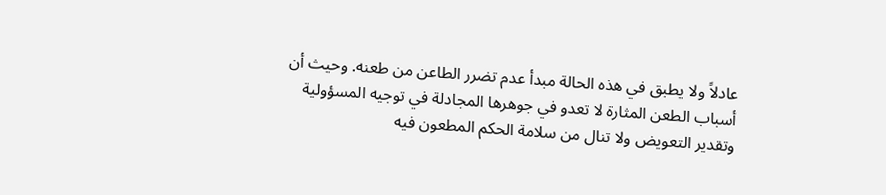عادلاً ولا يطبق في هذه الحالة مبدأ عدم تضرر الطاعن من طعنه. وحيث أن أسباب الطعن المثارة لا تعدو في جوهرها المجادلة في توجيه المسؤولية وتقدير التعويض ولا تنال من سلامة الحكم المطعون فيه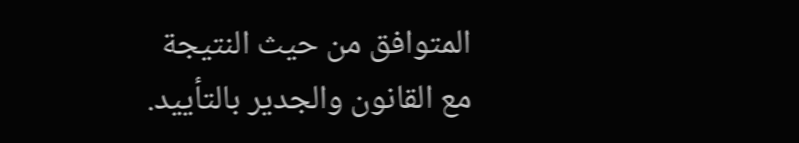المتوافق من حيث النتيجة مع القانون والجدير بالتأييد.